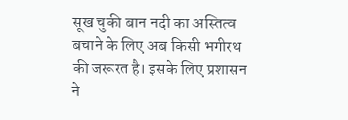सूख चुकी बान नदी का अस्तित्व बचाने के लिए अब किसी भगीरथ की जरूरत है। इसके लिए प्रशासन ने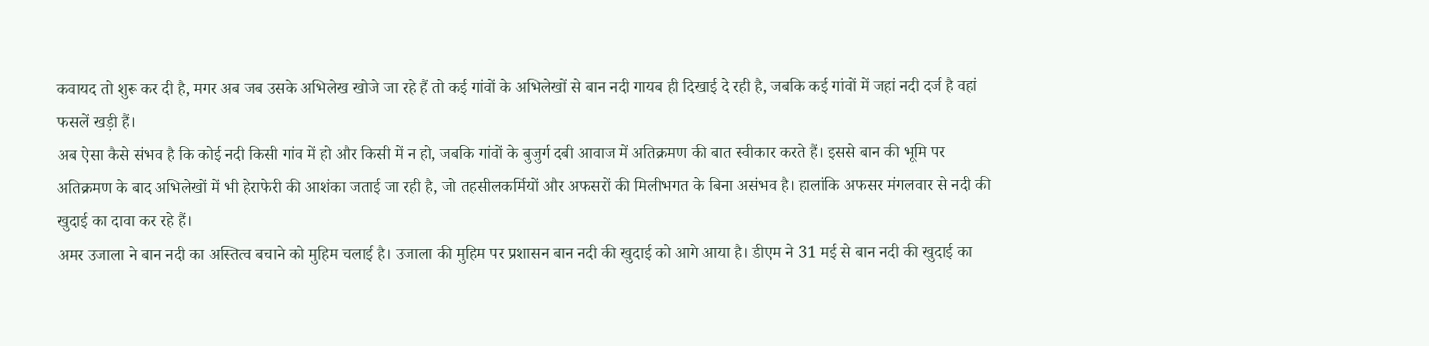कवायद तो शुरू कर दी है, मगर अब जब उसके अभिलेख खोजे जा रहे हैं तो कई गांवों के अभिलेखों से बान नदी गायब ही दिखाई दे रही है, जबकि कई गांवों में जहां नदी दर्ज है वहां फसलें खड़ी हैं।
अब ऐसा कैसे संभव है कि कोई नदी किसी गांव में हो और किसी में न हो, जबकि गांवों के बुजुर्ग दबी आवाज में अतिक्रमण की बात स्वीकार करते हैं। इससे बान की भूमि पर अतिक्रमण के बाद अभिलेखों में भी हेराफेरी की आशंका जताई जा रही है, जो तहसीलकर्मियों और अफसरों की मिलीभगत के बिना असंभव है। हालांकि अफसर मंगलवार से नदी की खुदाई का दावा कर रहे हैं।
अमर उजाला ने बान नदी का अस्तित्व बचाने को मुहिम चलाई है। उजाला की मुहिम पर प्रशासन बान नदी की खुदाई को आगे आया है। डीएम ने 31 मई से बान नदी की खुदाई का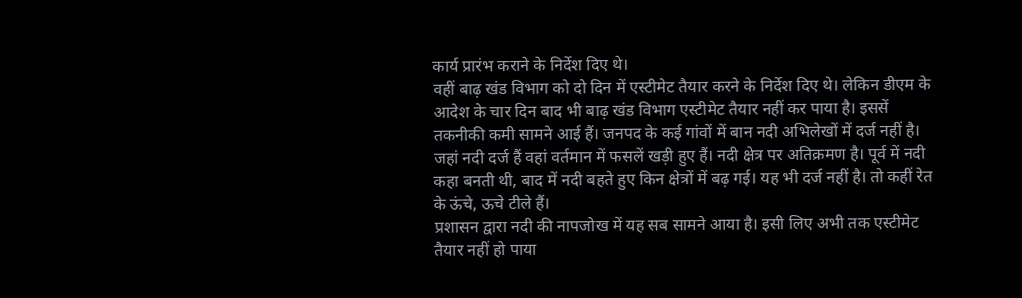कार्य प्रारंभ कराने के निर्देश दिए थे।
वहीं बाढ़ खंड विभाग को दो दिन में एस्टीमेट तैयार करने के निर्देश दिए थे। लेकिन डीएम के आदेश के चार दिन बाद भी बाढ़ खंड विभाग एस्टीमेट तैयार नहीं कर पाया है। इससें तकनीकी कमी सामने आई हैं। जनपद के कई गांवों में बान नदी अभिलेखों में दर्ज नहीं है। जहां नदी दर्ज हैं वहां वर्तमान में फसलें खड़ी हुए हैं। नदी क्षेत्र पर अतिक्रमण है। पूर्व में नदी कहा बनती थी, बाद में नदी बहते हुए किन क्षेत्रों में बढ़ गई। यह भी दर्ज नहीं है। तो कहीं रेत के ऊंचे, ऊचे टीले हैं।
प्रशासन द्वारा नदी की नापजोख में यह सब सामने आया है। इसी लिए अभी तक एस्टीमेट तैयार नहीं हो पाया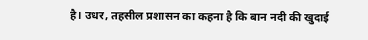है। उधर, तहसील प्रशासन का कहना है कि बान नदी की खुदाई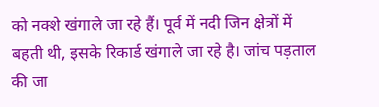को नक्शे खंगाले जा रहे हैं। पूर्व में नदी जिन क्षेत्रों में बहती थी, इसके रिकार्ड खंगाले जा रहे है। जांच पड़ताल की जा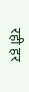रही हर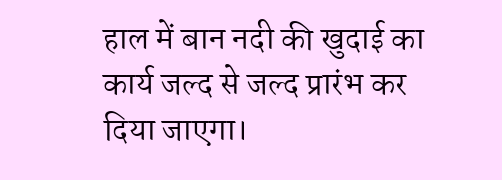हाल में बान नदी की खुदाई का कार्य जल्द से जल्द प्रारंभ कर दिया जाएगा।